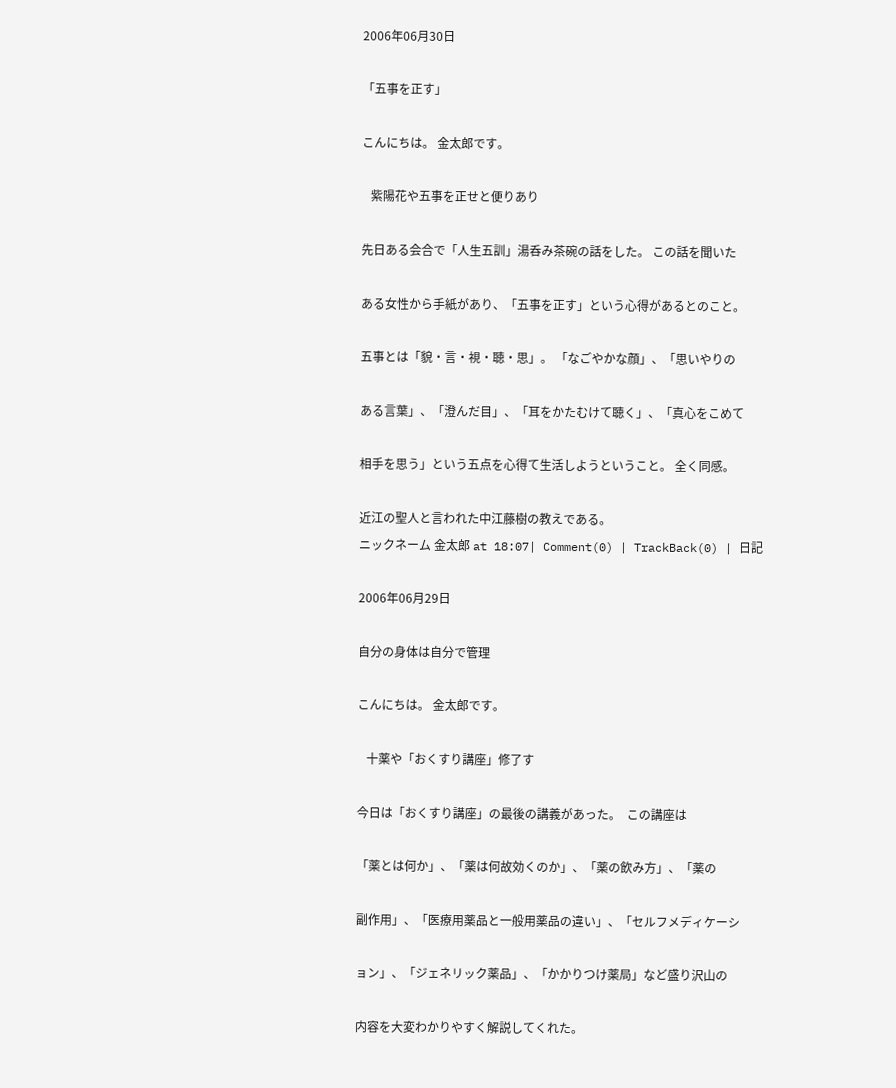2006年06月30日

「五事を正す」

こんにちは。 金太郎です。

   紫陽花や五事を正せと便りあり

先日ある会合で「人生五訓」湯呑み茶碗の話をした。 この話を聞いた

ある女性から手紙があり、「五事を正す」という心得があるとのこと。

五事とは「貌・言・視・聴・思」。 「なごやかな顔」、「思いやりの

ある言葉」、「澄んだ目」、「耳をかたむけて聴く」、「真心をこめて

相手を思う」という五点を心得て生活しようということ。 全く同感。

近江の聖人と言われた中江藤樹の教えである。
ニックネーム 金太郎 at 18:07| Comment(0) | TrackBack(0) | 日記

2006年06月29日

自分の身体は自分で管理

こんにちは。 金太郎です。

   十薬や「おくすり講座」修了す

今日は「おくすり講座」の最後の講義があった。  この講座は

「薬とは何か」、「薬は何故効くのか」、「薬の飲み方」、「薬の

副作用」、「医療用薬品と一般用薬品の違い」、「セルフメディケーシ

ョン」、「ジェネリック薬品」、「かかりつけ薬局」など盛り沢山の

内容を大変わかりやすく解説してくれた。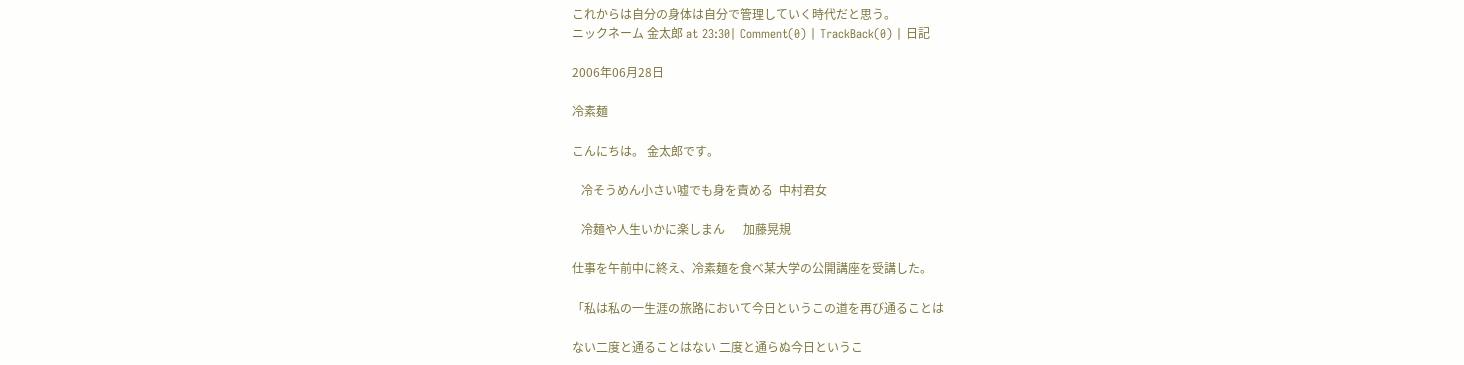これからは自分の身体は自分で管理していく時代だと思う。
ニックネーム 金太郎 at 23:30| Comment(0) | TrackBack(0) | 日記

2006年06月28日

冷素麺

こんにちは。 金太郎です。

   冷そうめん小さい嘘でも身を責める  中村君女

   冷麺や人生いかに楽しまん      加藤晃規

仕事を午前中に終え、冷素麺を食べ某大学の公開講座を受講した。

「私は私の一生涯の旅路において今日というこの道を再び通ることは

ない二度と通ることはない 二度と通らぬ今日というこ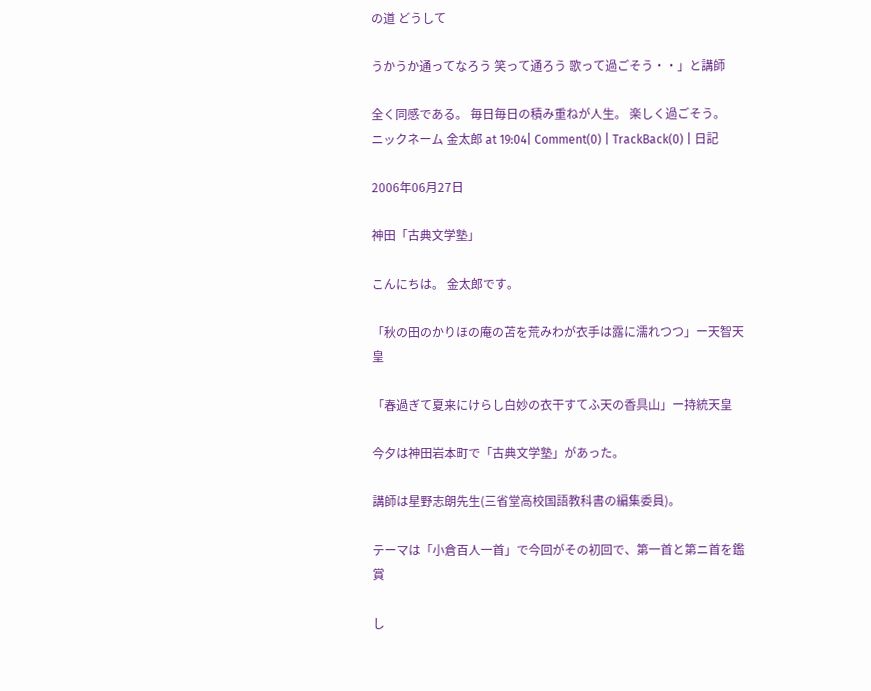の道 どうして

うかうか通ってなろう 笑って通ろう 歌って過ごそう・・」と講師

全く同感である。 毎日毎日の積み重ねが人生。 楽しく過ごそう。
ニックネーム 金太郎 at 19:04| Comment(0) | TrackBack(0) | 日記

2006年06月27日

神田「古典文学塾」

こんにちは。 金太郎です。

「秋の田のかりほの庵の苫を荒みわが衣手は露に濡れつつ」ー天智天皇

「春過ぎて夏来にけらし白妙の衣干すてふ天の香具山」ー持統天皇

今夕は神田岩本町で「古典文学塾」があった。

講師は星野志朗先生(三省堂高校国語教科書の編集委員)。

テーマは「小倉百人一首」で今回がその初回で、第一首と第ニ首を鑑賞

し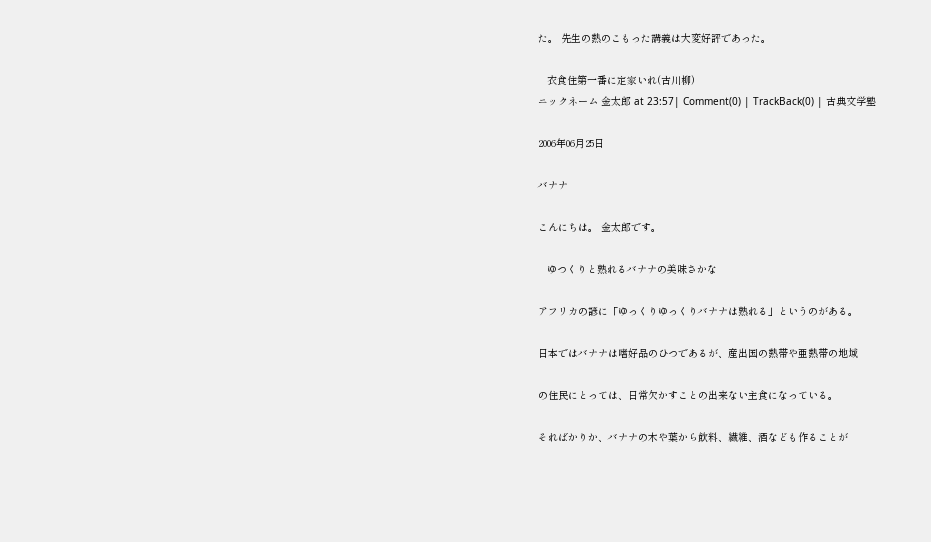た。 先生の熱のこもった講義は大変好評であった。

   衣食住第一番に定家いれ(古川柳)
ニックネーム 金太郎 at 23:57| Comment(0) | TrackBack(0) | 古典文学塾

2006年06月25日

バナナ

こんにちは。 金太郎です。

   ゆつくりと熟れるバナナの美味さかな

アフリカの諺に「ゆっくりゆっくりバナナは熟れる」というのがある。

日本ではバナナは嗜好品のひつであるが、産出国の熱帯や亜熱帯の地域

の住民にとっては、日常欠かすことの出来ない主食になっている。

そればかりか、バナナの木や葉から飲料、繊維、酒なども作ることが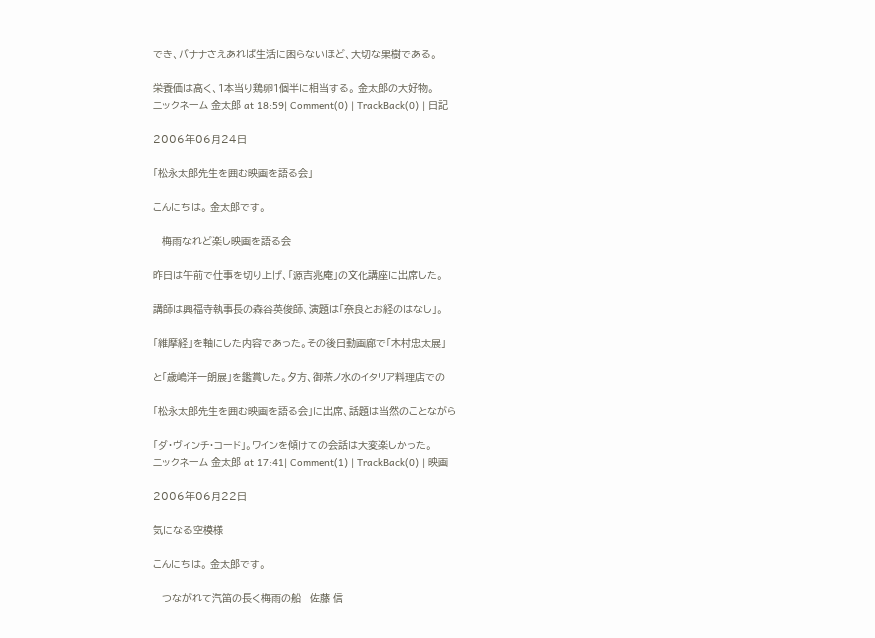でき、バナナさえあれば生活に困らないほど、大切な果樹である。

栄養価は高く、1本当り鶏卵1個半に相当する。 金太郎の大好物。
ニックネーム 金太郎 at 18:59| Comment(0) | TrackBack(0) | 日記

2006年06月24日

「松永太郎先生を囲む映画を語る会」

こんにちは。 金太郎です。

   梅雨なれど楽し映画を語る会

昨日は午前で仕事を切り上げ、「源吉兆庵」の文化講座に出席した。

講師は興福寺執事長の森谷英俊師、演題は「奈良とお経のはなし」。

「維摩経」を軸にした内容であった。その後日動画廊で「木村忠太展」

と「歳嶋洋一朗展」を鑑賞した。夕方、御茶ノ水のイタリア料理店での

「松永太郎先生を囲む映画を語る会」に出席、話題は当然のことながら

「ダ・ヴィンチ・コード」。ワインを傾けての会話は大変楽しかった。
ニックネーム 金太郎 at 17:41| Comment(1) | TrackBack(0) | 映画

2006年06月22日

気になる空模様

こんにちは。 金太郎です。

   つながれて汽笛の長く梅雨の船   佐藤 信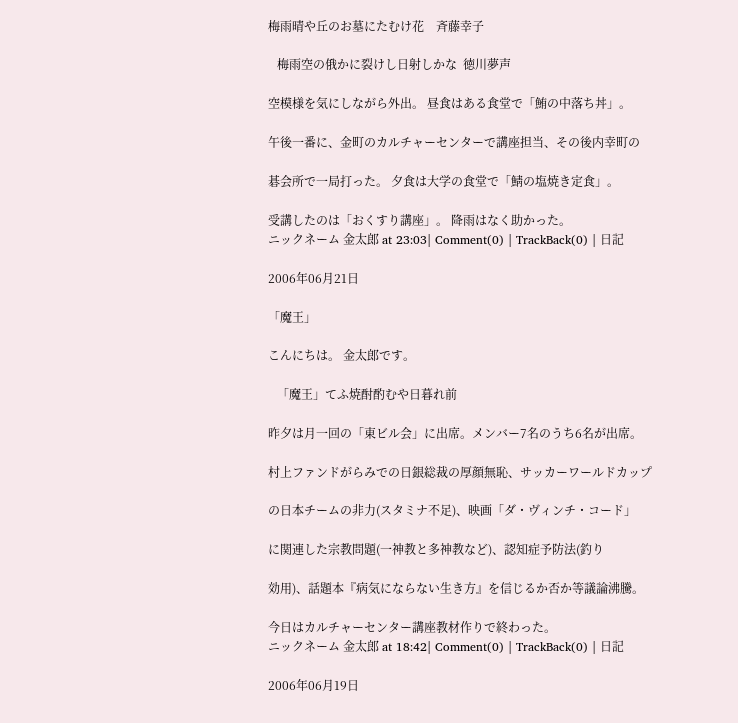梅雨晴や丘のお墓にたむけ花    斉藤幸子

   梅雨空の俄かに裂けし日射しかな  徳川夢声

空模様を気にしながら外出。 昼食はある食堂で「鮪の中落ち丼」。

午後一番に、金町のカルチャーセンターで講座担当、その後内幸町の

碁会所で一局打った。 夕食は大学の食堂で「鯖の塩焼き定食」。

受講したのは「おくすり講座」。 降雨はなく助かった。
ニックネーム 金太郎 at 23:03| Comment(0) | TrackBack(0) | 日記

2006年06月21日

「魔王」

こんにちは。 金太郎です。

   「魔王」てふ焼酎酌むや日暮れ前

昨夕は月一回の「東ビル会」に出席。メンバー7名のうち6名が出席。

村上ファンドがらみでの日銀総裁の厚顔無恥、サッカーワールドカップ

の日本チームの非力(スタミナ不足)、映画「ダ・ヴィンチ・コード」

に関連した宗教問題(一神教と多神教など)、認知症予防法(釣り

効用)、話題本『病気にならない生き方』を信じるか否か等議論沸騰。

今日はカルチャーセンター講座教材作りで終わった。
ニックネーム 金太郎 at 18:42| Comment(0) | TrackBack(0) | 日記

2006年06月19日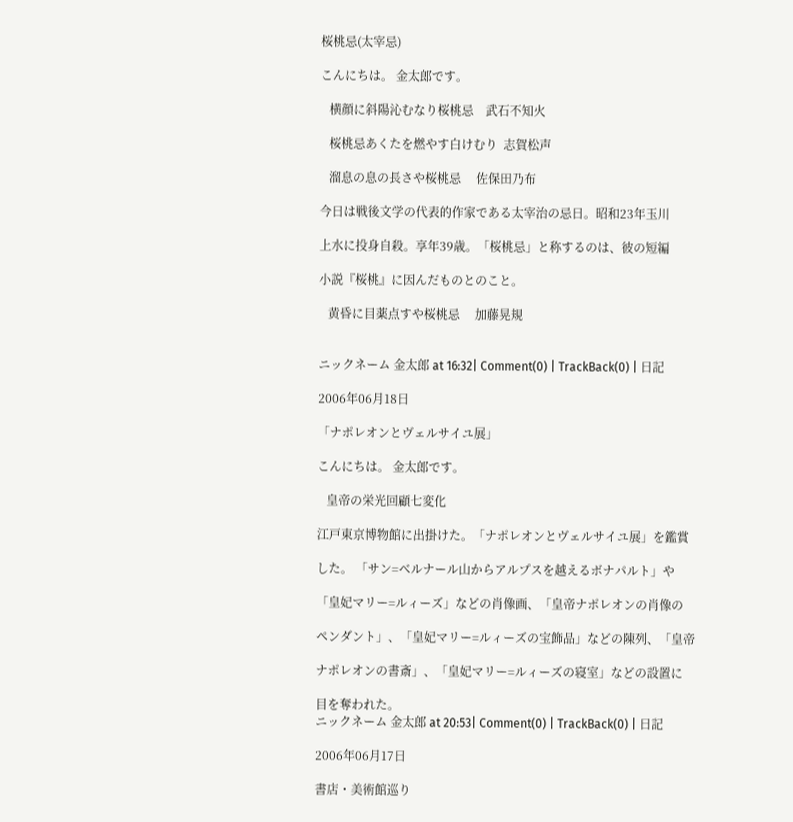桜桃忌(太宰忌)

こんにちは。 金太郎です。

   横顔に斜陽沁むなり桜桃忌    武石不知火

   桜桃忌あくたを燃やす白けむり  志賀松声

   溜息の息の長さや桜桃忌     佐保田乃布

今日は戦後文学の代表的作家である太宰治の忌日。昭和23年玉川

上水に投身自殺。享年39歳。「桜桃忌」と称するのは、彼の短編

小説『桜桃』に因んだものとのこと。

   黄昏に目薬点すや桜桃忌     加藤晃規


ニックネーム 金太郎 at 16:32| Comment(0) | TrackBack(0) | 日記

2006年06月18日

「ナポレオンとヴェルサイユ展」

こんにちは。 金太郎です。

   皇帝の栄光回顧七変化

江戸東京博物館に出掛けた。「ナポレオンとヴェルサイユ展」を鑑賞

した。 「サン=ベルナール山からアルプスを越えるボナパルト」や

「皇妃マリー=ルィーズ」などの肖像画、「皇帝ナポレオンの肖像の

ペンダント」、「皇妃マリー=ルィーズの宝飾品」などの陳列、「皇帝

ナポレオンの書斎」、「皇妃マリー=ルィーズの寝室」などの設置に

目を奪われた。
ニックネーム 金太郎 at 20:53| Comment(0) | TrackBack(0) | 日記

2006年06月17日

書店・美術館巡り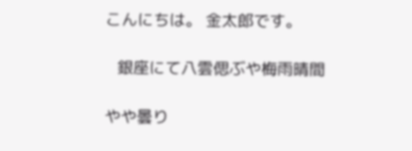こんにちは。 金太郎です。

   銀座にて八雲偲ぶや梅雨晴間

やや曇り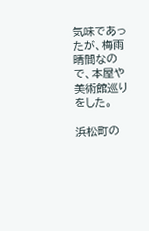気味であったが、梅雨晴間なので、本屋や美術館巡りをした。

浜松町の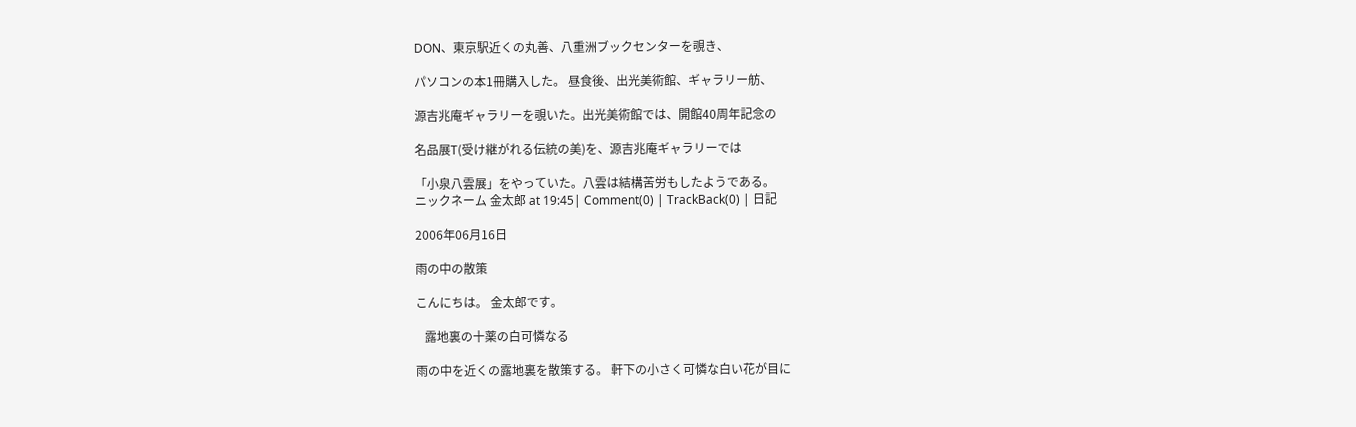DON、東京駅近くの丸善、八重洲ブックセンターを覗き、

パソコンの本1冊購入した。 昼食後、出光美術館、ギャラリー舫、

源吉兆庵ギャラリーを覗いた。出光美術館では、開館40周年記念の

名品展T(受け継がれる伝統の美)を、源吉兆庵ギャラリーでは

「小泉八雲展」をやっていた。八雲は結構苦労もしたようである。
ニックネーム 金太郎 at 19:45| Comment(0) | TrackBack(0) | 日記

2006年06月16日

雨の中の散策

こんにちは。 金太郎です。

   露地裏の十薬の白可憐なる

雨の中を近くの露地裏を散策する。 軒下の小さく可憐な白い花が目に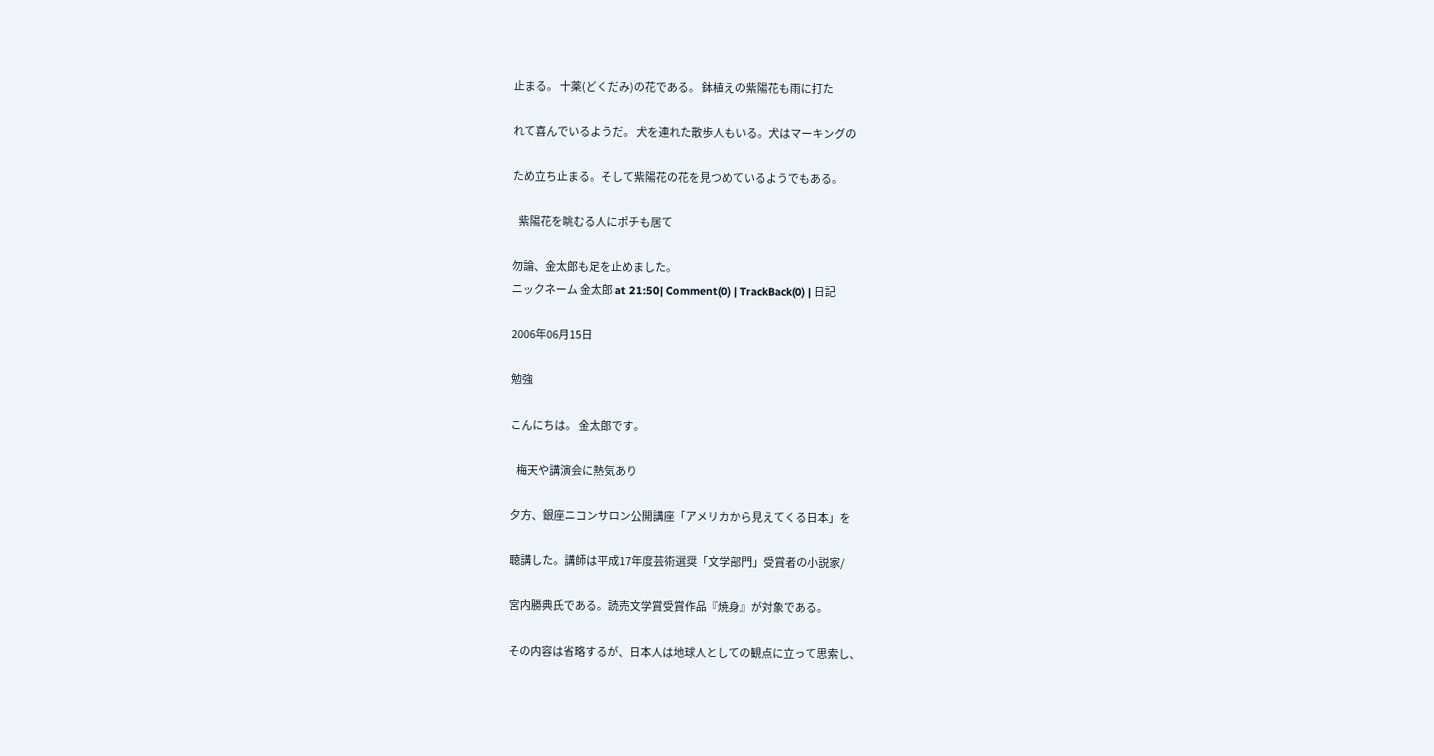止まる。 十薬(どくだみ)の花である。 鉢植えの紫陽花も雨に打た

れて喜んでいるようだ。 犬を連れた散歩人もいる。犬はマーキングの

ため立ち止まる。そして紫陽花の花を見つめているようでもある。

   紫陽花を眺むる人にポチも居て

勿論、金太郎も足を止めました。
ニックネーム 金太郎 at 21:50| Comment(0) | TrackBack(0) | 日記

2006年06月15日

勉強

こんにちは。 金太郎です。

   梅天や講演会に熱気あり

夕方、銀座ニコンサロン公開講座「アメリカから見えてくる日本」を

聴講した。講師は平成17年度芸術選奨「文学部門」受賞者の小説家/

宮内勝典氏である。読売文学賞受賞作品『焼身』が対象である。

その内容は省略するが、日本人は地球人としての観点に立って思索し、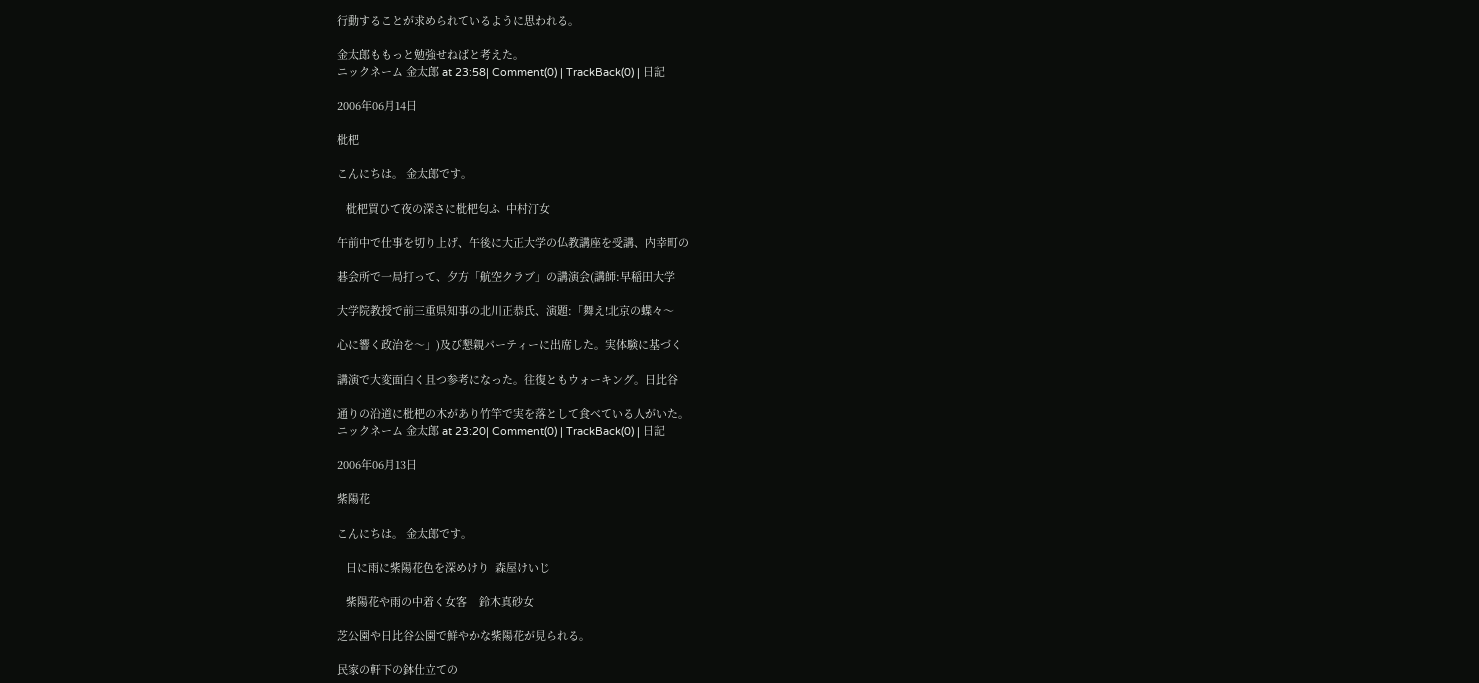行動することが求められているように思われる。

金太郎ももっと勉強せねばと考えた。
ニックネーム 金太郎 at 23:58| Comment(0) | TrackBack(0) | 日記

2006年06月14日

枇杷

こんにちは。 金太郎です。

   枇杷買ひて夜の深さに枇杷匂ふ  中村汀女

午前中で仕事を切り上げ、午後に大正大学の仏教講座を受講、内幸町の

碁会所で一局打って、夕方「航空クラブ」の講演会(講師:早稲田大学

大学院教授で前三重県知事の北川正恭氏、演題:「舞え!北京の蝶々〜

心に響く政治を〜」)及び懇親パーティーに出席した。実体験に基づく

講演で大変面白く且つ参考になった。往復ともウォーキング。日比谷

通りの沿道に枇杷の木があり竹竿で実を落として食べている人がいた。
ニックネーム 金太郎 at 23:20| Comment(0) | TrackBack(0) | 日記

2006年06月13日

紫陽花

こんにちは。 金太郎です。

   日に雨に紫陽花色を深めけり  森屋けいじ

   紫陽花や雨の中着く女客    鈴木真砂女

芝公園や日比谷公園で鮮やかな紫陽花が見られる。

民家の軒下の鉢仕立ての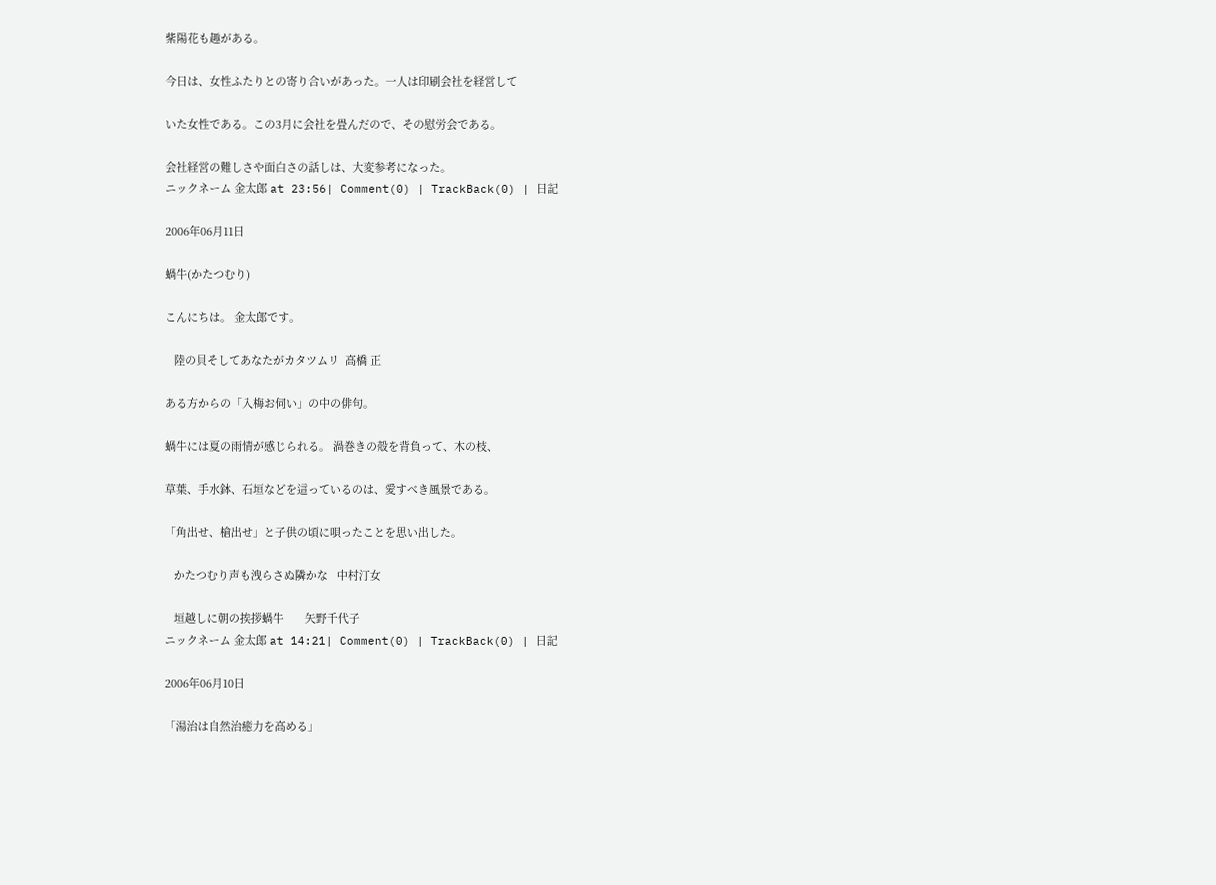紫陽花も趣がある。

今日は、女性ふたりとの寄り合いがあった。一人は印刷会社を経営して

いた女性である。この3月に会社を畳んだので、その慰労会である。

会社経営の難しさや面白さの話しは、大変参考になった。
ニックネーム 金太郎 at 23:56| Comment(0) | TrackBack(0) | 日記

2006年06月11日

蝸牛(かたつむり)

こんにちは。 金太郎です。

   陸の貝そしてあなたがカタツムリ  高橋 正

ある方からの「入梅お伺い」の中の俳句。

蝸牛には夏の雨情が感じられる。 渦巻きの殻を背負って、木の枝、

草葉、手水鉢、石垣などを這っているのは、愛すべき風景である。

「角出せ、槍出せ」と子供の頃に唄ったことを思い出した。

   かたつむり声も洩らさぬ隣かな   中村汀女

   垣越しに朝の挨拶蝸牛       矢野千代子
ニックネーム 金太郎 at 14:21| Comment(0) | TrackBack(0) | 日記

2006年06月10日

「湯治は自然治癒力を高める」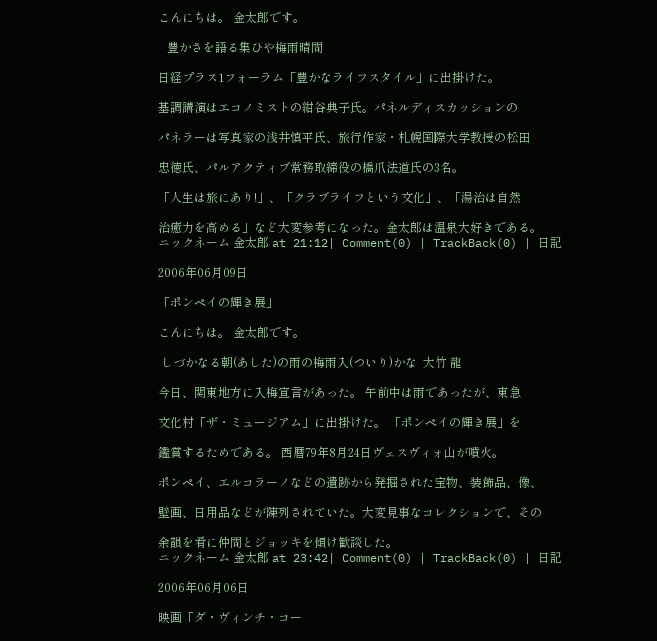こんにちは。 金太郎です。

   豊かさを語る集ひや梅雨晴間

日経プラス1フォーラム「豊かなライフスタイル」に出掛けた。

基調講演はエコノミストの紺谷典子氏。パネルディスカッションの

パネラーは写真家の浅井慎平氏、旅行作家・札幌国際大学教授の松田

忠徳氏、パルアクティブ常務取締役の橋爪法道氏の3名。

「人生は旅にあり!」、「クラブライフという文化」、「湯治は自然

治癒力を高める」など大変参考になった。金太郎は温泉大好きである。
ニックネーム 金太郎 at 21:12| Comment(0) | TrackBack(0) | 日記

2006年06月09日

「ポンペイの輝き展」

こんにちは。 金太郎です。

 しづかなる朝(あした)の雨の梅雨入(ついり)かな  大竹 龍

今日、関東地方に入梅宣言があった。 午前中は雨であったが、東急

文化村「ザ・ミュージアム」に出掛けた。 「ポンペイの輝き展」を

鑑賞するためである。 西暦79年8月24日ヴェスヴィォ山が噴火。

ポンペイ、エルコラーノなどの遺跡から発掘された宝物、装飾品、像、

壁画、日用品などが陳列されていた。大変見事なコレクションで、その

余韻を肴に仲間とジョッキを傾け歓談した。
ニックネーム 金太郎 at 23:42| Comment(0) | TrackBack(0) | 日記

2006年06月06日

映画「ダ・ヴィンチ・コー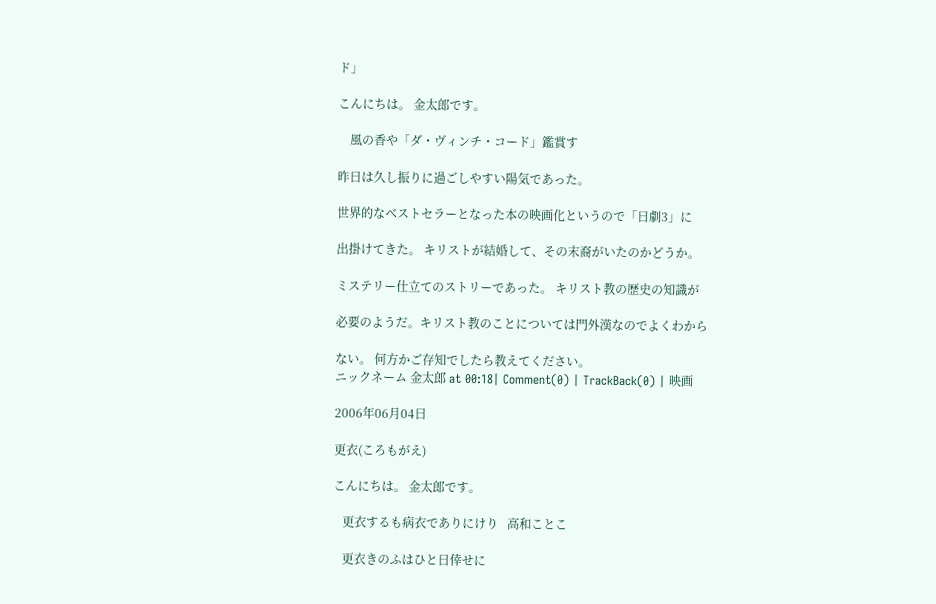ド」

こんにちは。 金太郎です。

    風の香や「ダ・ヴィンチ・コード」鑑賞す

昨日は久し振りに過ごしやすい陽気であった。

世界的なベストセラーとなった本の映画化というので「日劇3」に

出掛けてきた。 キリストが結婚して、その末裔がいたのかどうか。

ミステリー仕立てのストリーであった。 キリスト教の歴史の知識が

必要のようだ。キリスト教のことについては門外漢なのでよくわから

ない。 何方かご存知でしたら教えてください。
ニックネーム 金太郎 at 00:18| Comment(0) | TrackBack(0) | 映画

2006年06月04日

更衣(ころもがえ)

こんにちは。 金太郎です。

   更衣するも病衣でありにけり   高和ことこ

   更衣きのふはひと日倖せに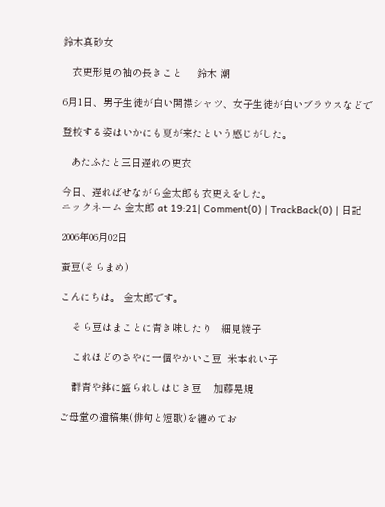鈴木真砂女

   衣更形見の袖の長きこと     鈴木 潮

6月1日、男子生徒が白い開襟シャツ、女子生徒が白いブラウスなどで

登校する姿はいかにも夏が来たという感じがした。

   あたふたと三日遅れの更衣

今日、遅ればせながら金太郎も衣更えをした。
ニックネーム 金太郎 at 19:21| Comment(0) | TrackBack(0) | 日記

2006年06月02日

蚕豆(そらまめ)

こんにちは。 金太郎です。

    そら豆はまことに青き味したり   細見綾子

    これほどのさやに一個やかいこ豆  米本れい子

    群青や鉢に盛られしはじき豆    加藤晃規

ご母堂の遺稿集(俳句と短歌)を纏めてお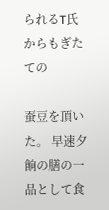られるT氏からもぎたての

蚕豆を頂いた。 早速夕餉の膳の一品として食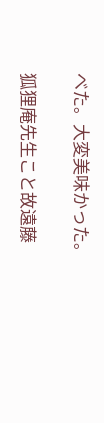べた。大変美味かった。

狐狸庵先生こと故遠藤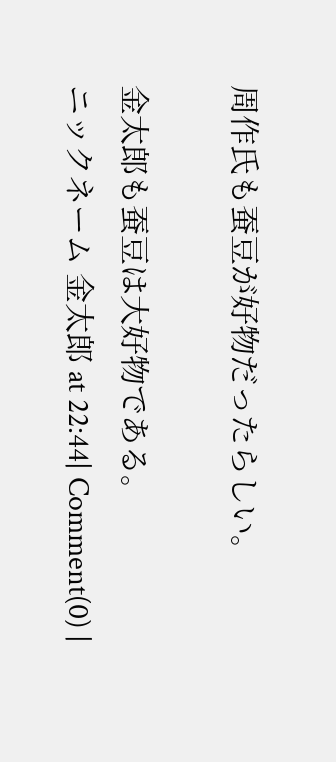周作氏も蚕豆が好物だったらしい。

金太郎も蚕豆は大好物である。
ニックネーム 金太郎 at 22:44| Comment(0) |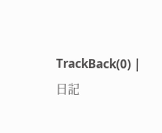TrackBack(0) | 日記